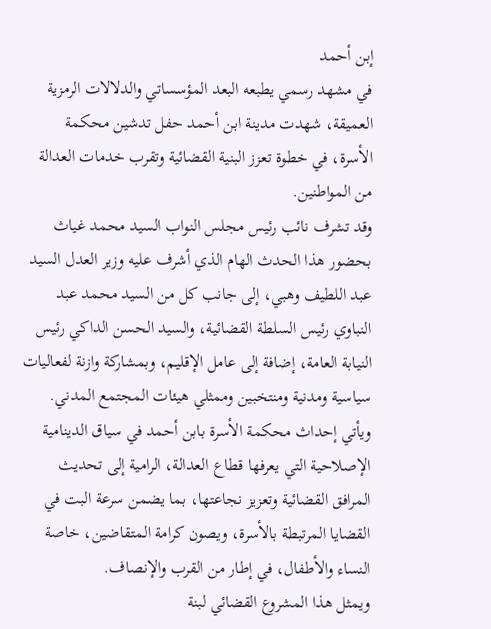إبن أحمد
في مشهد رسمي يطبعه البعد المؤسساتي والدلالات الرمزية العميقة، شهدت مدينة ابن أحمد حفل تدشين محكمة الأسرة، في خطوة تعزز البنية القضائية وتقرب خدمات العدالة من المواطنين.
وقد تشرف نائب رئيس مجلس النواب السيد محمد غياث بحضور هذا الحدث الهام الذي أشرف عليه وزير العدل السيد عبد اللطيف وهبي، إلى جانب كل من السيد محمد عبد النباوي رئيس السلطة القضائية، والسيد الحسن الداكي رئيس النيابة العامة، إضافة إلى عامل الإقليم، وبمشاركة وازنة لفعاليات سياسية ومدنية ومنتخبين وممثلي هيئات المجتمع المدني.
ويأتي إحداث محكمة الأسرة بابن أحمد في سياق الدينامية الإصلاحية التي يعرفها قطاع العدالة، الرامية إلى تحديث المرافق القضائية وتعزيز نجاعتها، بما يضمن سرعة البت في القضايا المرتبطة بالأسرة، ويصون كرامة المتقاضين، خاصة النساء والأطفال، في إطار من القرب والإنصاف.
ويمثل هذا المشروع القضائي لبنة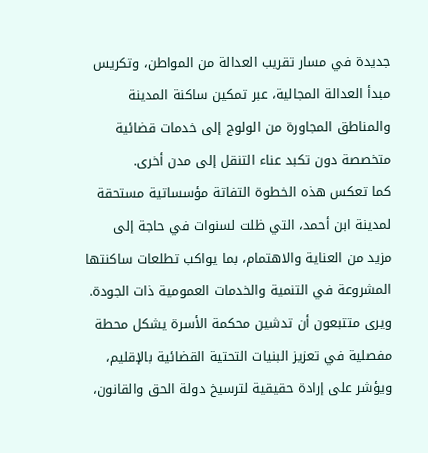جديدة في مسار تقريب العدالة من المواطن، وتكريس مبدأ العدالة المجالية، عبر تمكين ساكنة المدينة والمناطق المجاورة من الولوج إلى خدمات قضائية متخصصة دون تكبد عناء التنقل إلى مدن أخرى.
كما تعكس هذه الخطوة التفاتة مؤسساتية مستحقة لمدينة ابن أحمد، التي ظلت لسنوات في حاجة إلى مزيد من العناية والاهتمام، بما يواكب تطلعات ساكنتها المشروعة في التنمية والخدمات العمومية ذات الجودة.
ويرى متتبعون أن تدشين محكمة الأسرة يشكل محطة مفصلية في تعزيز البنيات التحتية القضائية بالإقليم، ويؤشر على إرادة حقيقية لترسيخ دولة الحق والقانون،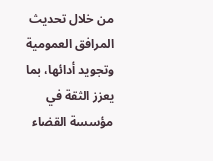من خلال تحديث المرافق العمومية وتجويد أدائها، بما يعزز الثقة في مؤسسة القضاء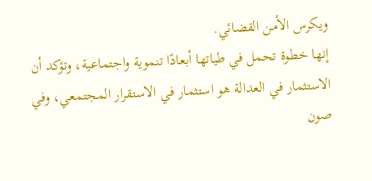ويكرس الأمن القضائي.
إنها خطوة تحمل في طياتها أبعادًا تنموية واجتماعية، وتؤكد أن الاستثمار في العدالة هو استثمار في الاستقرار المجتمعي، وفي صون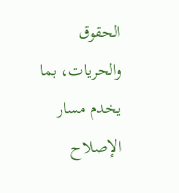الحقوق والحريات، بما يخدم مسار الإصلاح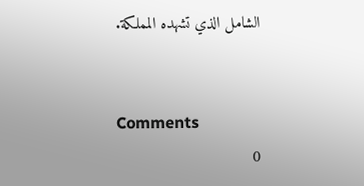الشامل الذي تشهده المملكة.


Comments
0